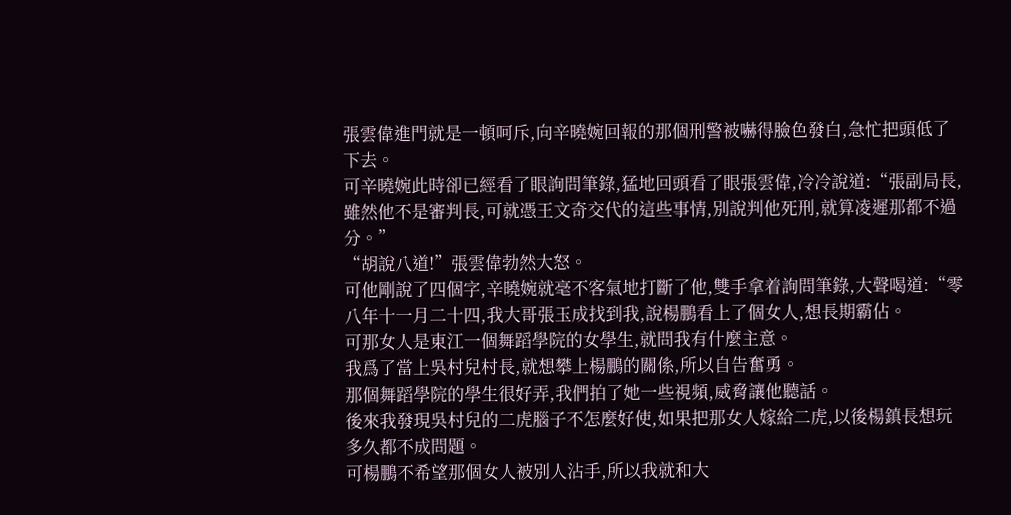張雲偉進門就是一頓呵斥,向辛曉婉回報的那個刑警被嚇得臉色發白,急忙把頭低了下去。
可辛曉婉此時卻已經看了眼詢問筆錄,猛地回頭看了眼張雲偉,冷冷說道:“張副局長,雖然他不是審判長,可就憑王文奇交代的這些事情,別說判他死刑,就算凌遲那都不過分。”
“胡說八道!”張雲偉勃然大怒。
可他剛說了四個字,辛曉婉就毫不客氣地打斷了他,雙手拿着詢問筆錄,大聲喝道:“零八年十一月二十四,我大哥張玉成找到我,說楊鵬看上了個女人,想長期霸佔。
可那女人是東江一個舞蹈學院的女學生,就問我有什麼主意。
我爲了當上吳村兒村長,就想攀上楊鵬的關係,所以自告奮勇。
那個舞蹈學院的學生很好弄,我們拍了她一些視頻,威脅讓他聽話。
後來我發現吳村兒的二虎腦子不怎麼好使,如果把那女人嫁給二虎,以後楊鎮長想玩多久都不成問題。
可楊鵬不希望那個女人被別人沾手,所以我就和大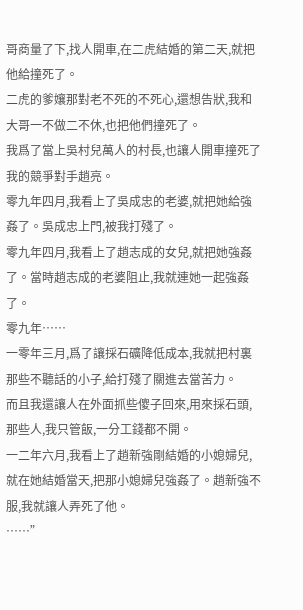哥商量了下,找人開車,在二虎結婚的第二天,就把他給撞死了。
二虎的爹孃那對老不死的不死心,還想告狀,我和大哥一不做二不休,也把他們撞死了。
我爲了當上吳村兒萬人的村長,也讓人開車撞死了我的競爭對手趙亮。
零九年四月,我看上了吳成忠的老婆,就把她給強姦了。吳成忠上門,被我打殘了。
零九年四月,我看上了趙志成的女兒,就把她強姦了。當時趙志成的老婆阻止,我就連她一起強姦了。
零九年……
一零年三月,爲了讓採石礦降低成本,我就把村裏那些不聽話的小子,給打殘了關進去當苦力。
而且我還讓人在外面抓些傻子回來,用來採石頭,那些人,我只管飯,一分工錢都不開。
一二年六月,我看上了趙新強剛結婚的小媳婦兒,就在她結婚當天,把那小媳婦兒強姦了。趙新強不服,我就讓人弄死了他。
……”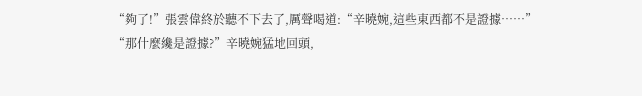“夠了!”張雲偉終於聽不下去了,厲聲喝道:“辛曉婉,這些東西都不是證據……”
“那什麼纔是證據?”辛曉婉猛地回頭,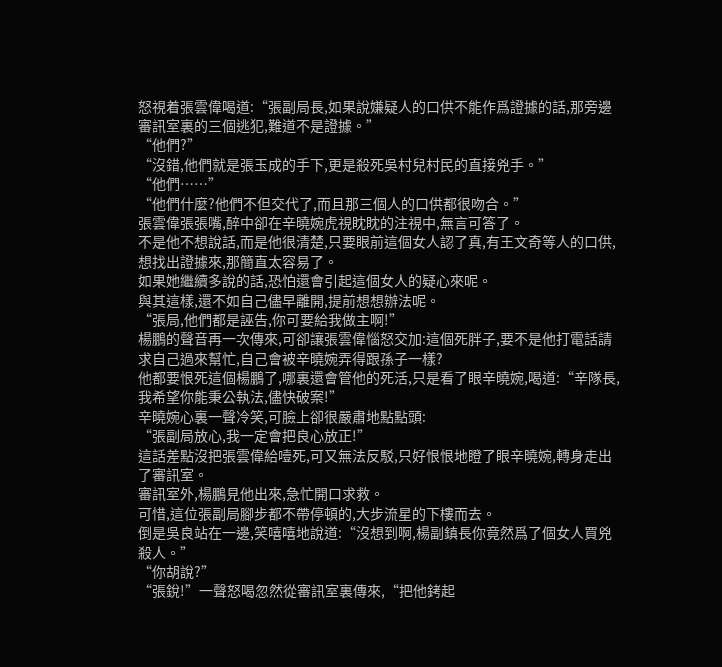怒視着張雲偉喝道:“張副局長,如果說嫌疑人的口供不能作爲證據的話,那旁邊審訊室裏的三個逃犯,難道不是證據。”
“他們?”
“沒錯,他們就是張玉成的手下,更是殺死吳村兒村民的直接兇手。”
“他們……”
“他們什麼?他們不但交代了,而且那三個人的口供都很吻合。”
張雲偉張張嘴,醉中卻在辛曉婉虎視眈眈的注視中,無言可答了。
不是他不想說話,而是他很清楚,只要眼前這個女人認了真,有王文奇等人的口供,想找出證據來,那簡直太容易了。
如果她繼續多說的話,恐怕還會引起這個女人的疑心來呢。
與其這樣,還不如自己儘早離開,提前想想辦法呢。
“張局,他們都是誣告,你可要給我做主啊!”
楊鵬的聲音再一次傳來,可卻讓張雲偉惱怒交加:這個死胖子,要不是他打電話請求自己過來幫忙,自己會被辛曉婉弄得跟孫子一樣?
他都要恨死這個楊鵬了,哪裏還會管他的死活,只是看了眼辛曉婉,喝道:“辛隊長,我希望你能秉公執法,儘快破案!”
辛曉婉心裏一聲冷笑,可臉上卻很嚴肅地點點頭:
“張副局放心,我一定會把良心放正!”
這話差點沒把張雲偉給噎死,可又無法反駁,只好恨恨地瞪了眼辛曉婉,轉身走出了審訊室。
審訊室外,楊鵬見他出來,急忙開口求救。
可惜,這位張副局腳步都不帶停頓的,大步流星的下樓而去。
倒是吳良站在一邊,笑嘻嘻地說道:“沒想到啊,楊副鎮長你竟然爲了個女人買兇殺人。”
“你胡說?”
“張銳!”一聲怒喝忽然從審訊室裏傳來,“把他銬起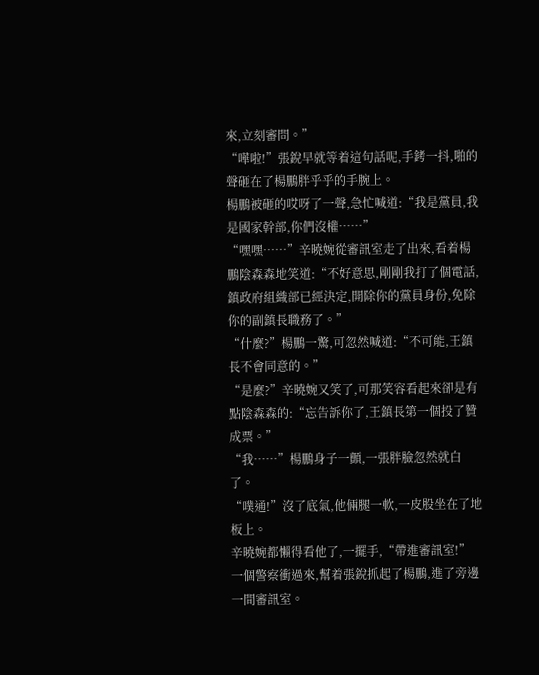來,立刻審問。”
“嘩啦!”張銳早就等着這句話呢,手銬一抖,啪的聲砸在了楊鵬胖乎乎的手腕上。
楊鵬被砸的哎呀了一聲,急忙喊道:“我是黨員,我是國家幹部,你們沒權……”
“嘿嘿……”辛曉婉從審訊室走了出來,看着楊鵬陰森森地笑道:“不好意思,剛剛我打了個電話,鎮政府組織部已經決定,開除你的黨員身份,免除你的副鎮長職務了。”
“什麼?”楊鵬一驚,可忽然喊道:“不可能,王鎮長不會同意的。”
“是麼?”辛曉婉又笑了,可那笑容看起來卻是有點陰森森的:“忘告訴你了,王鎮長第一個投了贊成票。”
“我……”楊鵬身子一顫,一張胖臉忽然就白了。
“噗通!”沒了底氣,他倆腿一軟,一皮股坐在了地板上。
辛曉婉都懶得看他了,一擺手,“帶進審訊室!”
一個警察衝過來,幫着張銳抓起了楊鵬,進了旁邊一間審訊室。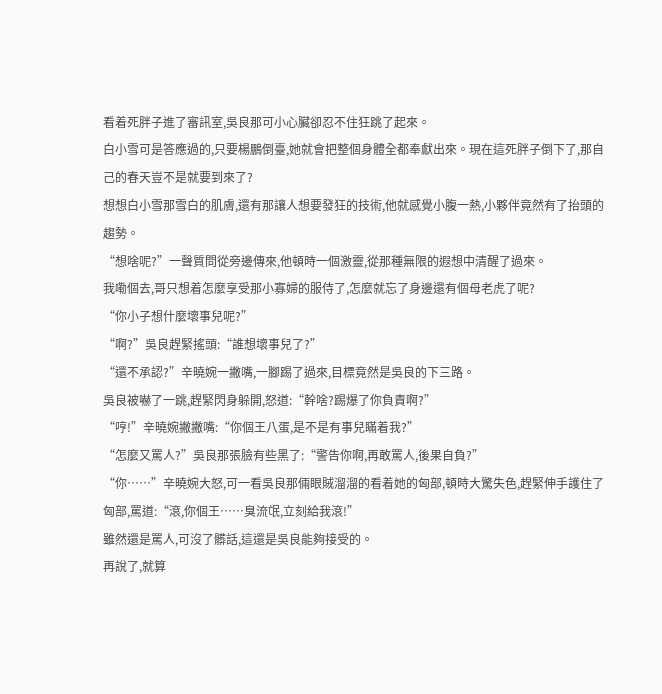看着死胖子進了審訊室,吳良那可小心臟卻忍不住狂跳了起來。
白小雪可是答應過的,只要楊鵬倒臺,她就會把整個身體全都奉獻出來。現在這死胖子倒下了,那自己的春天豈不是就要到來了?
想想白小雪那雪白的肌膚,還有那讓人想要發狂的技術,他就感覺小腹一熱,小夥伴竟然有了抬頭的趨勢。
“想啥呢?”一聲質問從旁邊傳來,他頓時一個激靈,從那種無限的遐想中清醒了過來。
我嘞個去,哥只想着怎麼享受那小寡婦的服侍了,怎麼就忘了身邊還有個母老虎了呢?
“你小子想什麼壞事兒呢?”
“啊?”吳良趕緊搖頭:“誰想壞事兒了?”
“還不承認?”辛曉婉一撇嘴,一腳踢了過來,目標竟然是吳良的下三路。
吳良被嚇了一跳,趕緊閃身躲開,怒道:“幹啥?踢爆了你負責啊?”
“哼!”辛曉婉撇撇嘴:“你個王八蛋,是不是有事兒瞞着我?”
“怎麼又罵人?”吳良那張臉有些黑了:“警告你啊,再敢罵人,後果自負?”
“你……”辛曉婉大怒,可一看吳良那倆眼賊溜溜的看着她的匈部,頓時大驚失色,趕緊伸手護住了匈部,罵道:“滾,你個王……臭流氓,立刻給我滾!”
雖然還是罵人,可沒了髒話,這還是吳良能夠接受的。
再說了,就算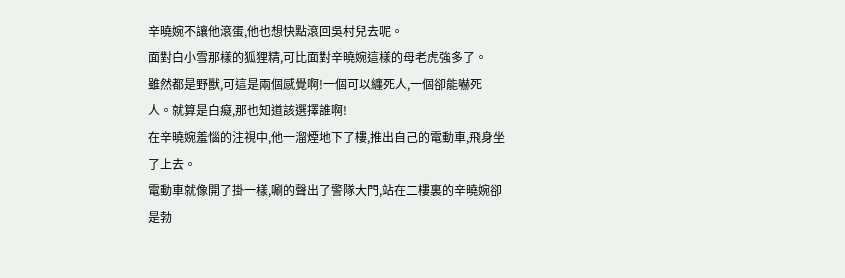辛曉婉不讓他滾蛋,他也想快點滾回吳村兒去呢。
面對白小雪那樣的狐狸精,可比面對辛曉婉這樣的母老虎強多了。
雖然都是野獸,可這是兩個感覺啊!一個可以纏死人,一個卻能嚇死人。就算是白癡,那也知道該選擇誰啊!
在辛曉婉羞惱的注視中,他一溜煙地下了樓,推出自己的電動車,飛身坐了上去。
電動車就像開了掛一樣,唰的聲出了警隊大門,站在二樓裏的辛曉婉卻是勃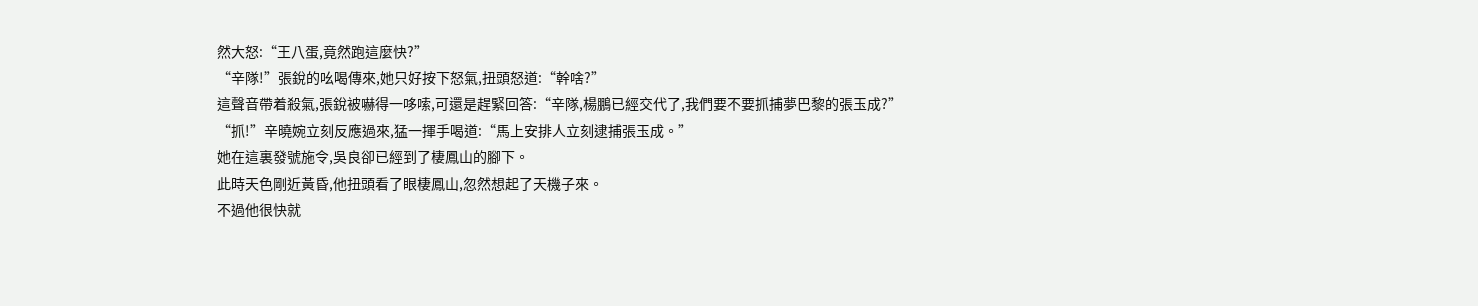然大怒:“王八蛋,竟然跑這麼快?”
“辛隊!”張銳的吆喝傳來,她只好按下怒氣,扭頭怒道:“幹啥?”
這聲音帶着殺氣,張銳被嚇得一哆嗦,可還是趕緊回答:“辛隊,楊鵬已經交代了,我們要不要抓捕夢巴黎的張玉成?”
“抓!”辛曉婉立刻反應過來,猛一揮手喝道:“馬上安排人立刻逮捕張玉成。”
她在這裏發號施令,吳良卻已經到了棲鳳山的腳下。
此時天色剛近黃昏,他扭頭看了眼棲鳳山,忽然想起了天機子來。
不過他很快就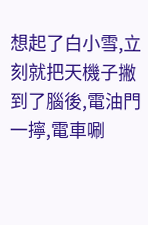想起了白小雪,立刻就把天機子撇到了腦後,電油門一擰,電車唰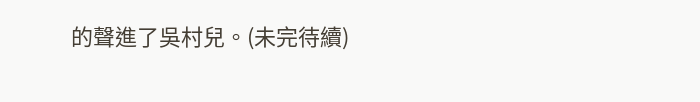的聲進了吳村兒。(未完待續)